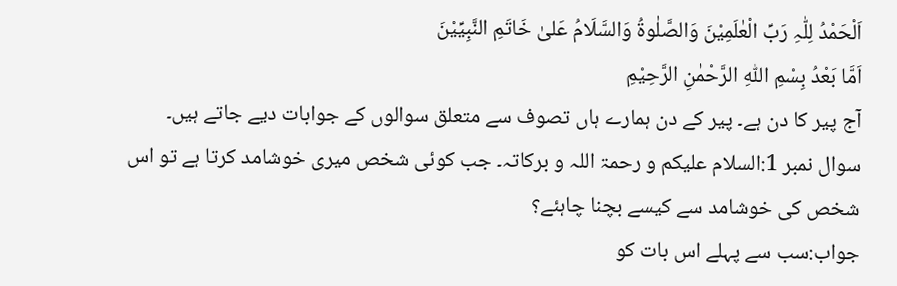اَلْحَمْدُ لِلّٰہِ رَبِّ الْعٰلَمِیْنَ وَالصَّلٰوۃُ وَالسَّلَامُ عَلیٰ خَاتَمِ النَّبِیِّیْنَ
اَمَّا بَعْدُ بِسْمِ اللّٰہِ الرَّحْمٰنِ الرَّحِیْمِ
آج پیر کا دن ہے۔ پیر کے دن ہمارے ہاں تصوف سے متعلق سوالوں کے جوابات دیے جاتے ہیں۔
سوال نمبر 1:السلام علیکم و رحمۃ اللہ و برکاتہ۔ جب کوئی شخص میری خوشامد کرتا ہے تو اس شخص کی خوشامد سے کیسے بچنا چاہئے؟
جواب:سب سے پہلے اس بات کو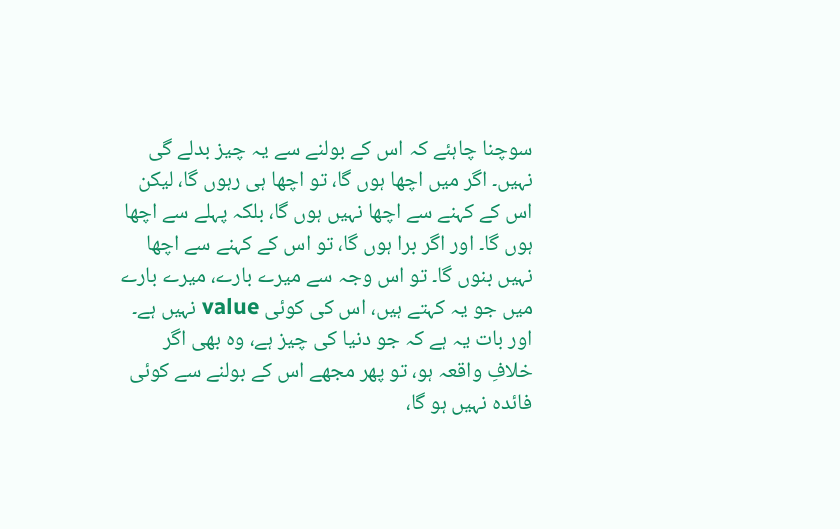سوچنا چاہئے کہ اس کے بولنے سے یہ چیز بدلے گی نہیں۔ اگر میں اچھا ہوں گا، تو اچھا ہی رہوں گا، لیکن اس کے کہنے سے اچھا نہیں ہوں گا، بلکہ پہلے سے اچھا ہوں گا۔ اور اگر برا ہوں گا، تو اس کے کہنے سے اچھا نہیں بنوں گا۔ تو اس وجہ سے میرے بارے، میرے بارے میں جو یہ کہتے ہیں، اس کی کوئی value نہیں ہے۔ اور بات یہ ہے کہ جو دنیا کی چیز ہے، وہ بھی اگر خلافِ واقعہ ہو، تو پھر مجھے اس کے بولنے سے کوئی فائدہ نہیں ہو گا،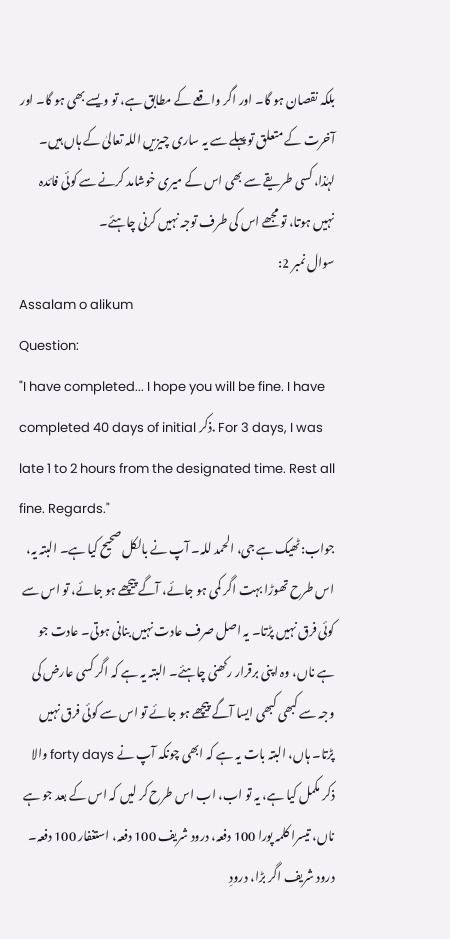بلکہ نقصان ہو گا۔ اور اگر واقعے کے مطابق ہے، تو ویسے بھی ہو گا۔ اور آخرت کے متعلق تو پہلے سے یہ ساری چیزیں اللہ تعالیٰ کے ہاں ہیں۔ لہٰذا، کسی طریقے سے بھی اس کے میری خوشامد کرنے سے کوئی فائدہ نہیں ہوتا، تو مجھے اس کی طرف توجہ نہیں کرنی چاہئے۔
سوال نمبر 2:
Assalam o alikum
Question:
"I have completed... I hope you will be fine. I have completed 40 days of initial ذکر. For 3 days, I was late 1 to 2 hours from the designated time. Rest all fine. Regards."
جواب:ٹھیک ہے جی، الحمد للہ۔ آپ نے بالکل صحیح کیا ہے۔ البتہ یہ، اس طرح تھوڑا بہت اگر کمی ہو جائے، آگے پیچھے ہو جائے، تو اس سے کوئی فرق نہیں پڑتا۔ یہ اصل صرف عادت نہیں بنانی ہوتی۔ عادت جو ہے ناں، وہ اپنی برقرار رکھنی چاہئے۔ البتہ یہ ہے کہ اگر کسی عارض کی وجہ سے کبھی کبھی ایسا آگے پیچھے ہو جائے تو اس سے کوئی فرق نہیں پڑتا۔ ہاں، البتہ بات یہ ہے کہ ابھی چونکہ آپ نے forty days والا ذکر مکمل کیا ہے، یہ تو اب، اب اس طرح کر لیں کہ اس کے بعد جو ہے ناں، تیسرا کلمہ پورا 100 دفعہ، درود شریف 100 دفعہ، استغفار 100 دفعہ۔ درود شریف اگر بڑا، درودِ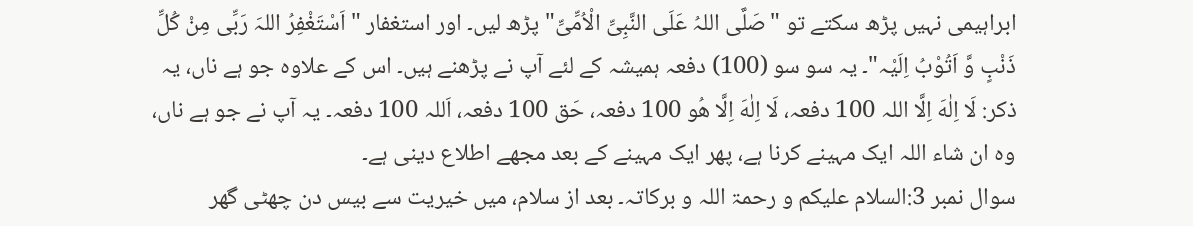ابراہیمی نہیں پڑھ سکتے تو "صَلَّی اللہُ عَلَی النَّبِیِّ الْاُمِّیِّ" پڑھ لیں۔ اور استغفار "اَسْتَغْفِرُ اللہَ رَبِّی مِنْ کُلِّ ذَنْبٍ وَّ اَتُوْبُ اِلَیْہ"۔ یہ سو سو (100) دفعہ ہمیشہ کے لئے آپ نے پڑھنے ہیں۔ اس کے علاوہ جو ہے ناں، یہ ذکر: لَا اِلٰهَ اِلَّا اللہ 100 دفعہ، لَا اِلٰهَ اِلَّا ھُو 100 دفعہ، حَق 100 دفعہ، اَللہ 100 دفعہ۔ یہ آپ نے جو ہے ناں، وہ ان شاء اللہ ایک مہینے کرنا ہے، پھر ایک مہینے کے بعد مجھے اطلاع دینی ہے۔
سوال نمبر 3:السلام علیکم و رحمۃ اللہ و برکاتہ۔ بعد از سلام، میں خیریت سے بیس دن چھٹی گھر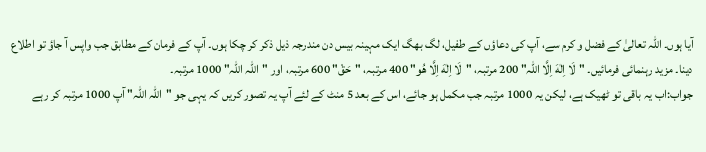آیا ہوں۔ اللہ تعالیٰ کے فضل و کرم سے، آپ کی دعاؤں کے طفیل، لگ بھگ ایک مہینہ بیس دن مندرجہ ذیل ذکر کر چکا ہوں۔ آپ کے فرمان کے مطابق جب واپس آ جاؤ تو اطلاع دینا۔ مزید رہنمائی فرمائیں۔ "لَا اِلٰهَ اِلَّا اللہ" 200 مرتبہ، "لَا اِلٰهَ اِلَّا ھُو" 400 مرتبہ، "حَقْ" 600 مرتبہ، اور "اللہ اللہ" 1000 مرتبہ۔
جواب:اب یہ باقی تو ٹھیک ہے، لیکن یہ 1000 مرتبہ جب مکمل ہو جائے، اس کے بعد 5 منٹ کے لئے آپ یہ تصور کریں کہ یہی جو "اللہ اللہ" آپ 1000 مرتبہ کر رہے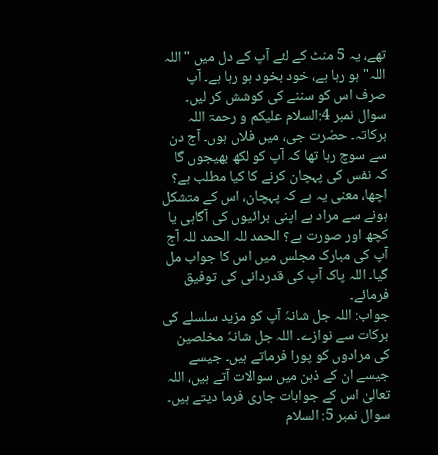تھے، یہ 5 منٹ کے لئے آپ کے دل میں "اللہ اللہ" ہو رہا ہے، خود بخود ہو رہا ہے۔ آپ صرف اس کو سننے کی کوشش کر لیں۔
سوال نمبر 4:السلام علیکم و رحمۃ اللہ برکاتہ۔ حضرت جی، میں فلاں ہوں۔ آج دن سے سوچ رہا تھا کہ آپ کو لکھ بھیجوں گا کہ نفس کی پہچان کرنے کا کیا مطلب ہے؟ اچھا، معنی یہ ہے کہ پہچان، اس کے متشکل ہونے سے مراد ہے اپنی برائیوں کی آگاہی یا کچھ اور صورت ہے؟ الحمد للہ الحمد للہ آج آپ کی مبارک مجلس میں اس کا جواب مل گیا۔ اللہ پاک آپ کی قدردانی کی توفیق فرمائے۔
جواب: اللہ جل شانہٗ آپ کو مزید سلسلے کی برکات سے نوازے۔ اللہ جل شانہٗ مخلصین کی مرادوں کو پورا فرماتے ہیں۔ جیسے جیسے ان کے ذہن میں سوالات آتے ہیں، اللہ تعالیٰ اس کے جوابات جاری فرما دیتے ہیں۔
سوال نمبر 5: السلام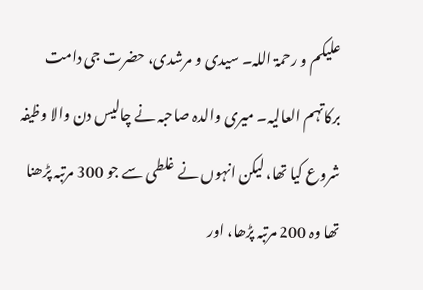علیکم و رحمۃ اللہ۔ سیدی و مرشدی، حضرت جی دامت برکاتہم العالیہ۔ میری والدہ صاحبہ نے چالیس دن والا وظیفہ شروع کیا تھا، لیکن انہوں نے غلطی سے جو 300 مرتبہ پڑھنا تھا وہ 200 مرتبہ پڑھا، اور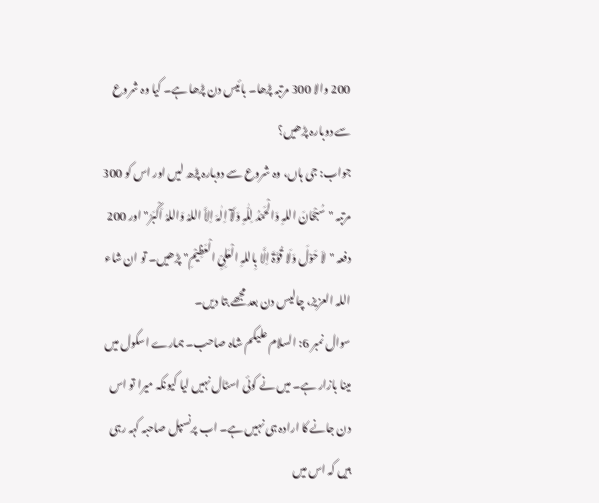200 والا 300 مرتبہ پڑھا۔ بائیس دن پڑھا ہے۔ کیا وہ شروع سے دوبارہ پڑھیں؟
جواب: جی ہاں، وہ شروع سے دوبارہ پڑھ لیں اور اس کو 300 مرتبہ "سُبْحَانَ اللہِ وَالْحَمْدُ لِلّٰہِ وَلَآ اِلٰہَ اِلاَّ اللہُ وَاللہُ اَکْبَرُ" اور 200 دفعہ "لاَ حَوْلَ وَلَا قُوَّۃَ اِلَّا بِاللہِ الْعَلِیِّ الْعَظِیْمِ" پڑھیں۔ تو ان شاء اللہ العزیز، چالیس دن بعد مجھے بتا دیں۔
سوال نمبر 6: السلام علیکم شاہ صاحب۔ ہمارے اسکول میں مینا بازار ہے۔ میں نے کوئی اسٹال نہیں لیا کیونکہ میرا تو اس دن جانے کا ارادہ ہی نہیں ہے۔ اب پرنسپل صاحبہ کہہ رہی ہیں کہ اس میں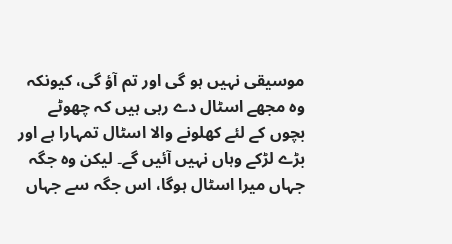موسیقی نہیں ہو گی اور تم آؤ گی، کیونکہ وہ مجھے اسٹال دے رہی ہیں کہ چھوٹے بچوں کے لئے کھلونے والا اسٹال تمہارا ہے اور بڑے لڑکے وہاں نہیں آئیں گے۔ لیکن وہ جگہ جہاں میرا اسٹال ہوگا، اس جگہ سے جہاں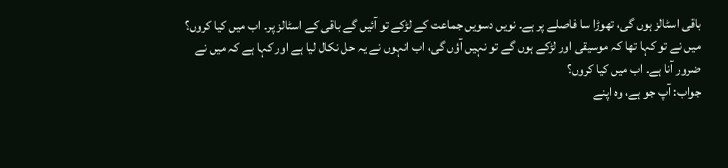باقی اسٹالز ہوں گی، تھوڑا سا فاصلے پر ہے۔ نویں دسویں جماعت کے لڑکے تو آئیں گے باقی کے اسٹالز پر۔ اب میں کیا کروں؟ میں نے تو کہا تھا کہ موسیقی اور لڑکے ہوں گے تو نہیں آؤں گی، اب انہوں نے یہ حل نکال لیا ہے اور کہا ہے کہ میں نے ضرور آنا ہے۔ اب میں کیا کروں؟
جواب: آپ جو ہے، وہ اپنے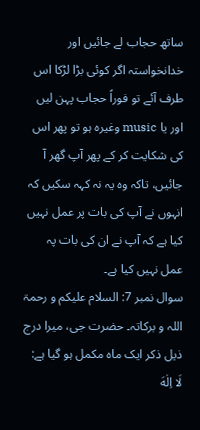ساتھ حجاب لے جائیں اور خدانخواستہ اگر کوئی بڑا لڑکا اس طرف آئے تو فوراً حجاب پہن لیں اور یا music وغیرہ ہو تو پھر اس کی شکایت کر کے پھر آپ گھر آ جائیں، تاکہ وہ یہ نہ کہہ سکیں کہ انہوں نے آپ کی بات پر عمل نہیں کیا ہے کہ آپ نے ان کی بات پہ عمل نہیں کیا ہے۔
سوال نمبر 7: السلام علیکم و رحمۃ اللہ و برکاتہ۔ حضرت جی، میرا درج ذیل ذکر ایک ماہ مکمل ہو گیا ہے: لَا اِلٰهَ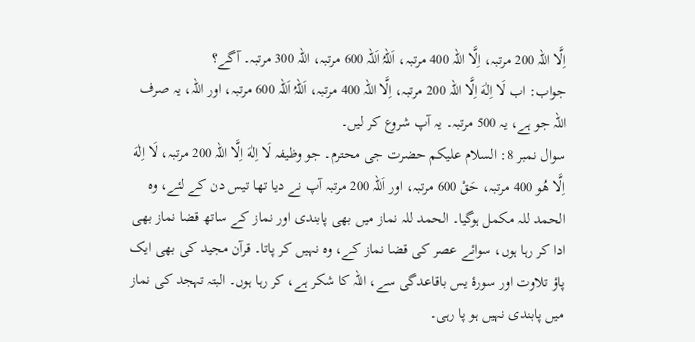اِلَّا اللہ 200 مرتبہ، اِلَّا اللہ 400 مرتبہ، اَللہُ اَللہ 600 مرتبہ، اللہ 300 مرتبہ۔ آگے؟
جواب: اب لَا اِلٰهَ اِلَّا اللہ 200 مرتبہ، اِلَّا اللہ 400 مرتبہ، اَللہُ اَللہ 600 مرتبہ، اور اللہ، یہ صرف اللہ جو ہے، یہ 500 مرتبہ۔ یہ آپ شروع کر لیں۔
سوال نمبر 8: السلام علیکم حضرت جی محترم۔ جو وظیفہ لَا اِلٰهَ اِلَّا اللہ 200 مرتبہ، لَا اِلٰهَ اِلَّا ھُو 400 مرتبہ، حَقْ 600 مرتبہ، اور اَللہ 200 مرتبہ آپ نے دیا تھا تیس دن کے لئے، وہ الحمد للہ مکمل ہوگیا۔ الحمد للہ نماز میں بھی پابندی اور نماز کے ساتھ قضا نماز بھی ادا کر رہا ہوں، سوائے عصر کی قضا نماز کے، وہ نہیں کر پاتا۔ قرآن مجید کی بھی ایک پاؤ تلاوت اور سورۂ یس باقاعدگی سے، اللہ کا شکر ہے، کر رہا ہوں۔ البتہ تہجد کی نماز میں پابندی نہیں ہو پا رہی۔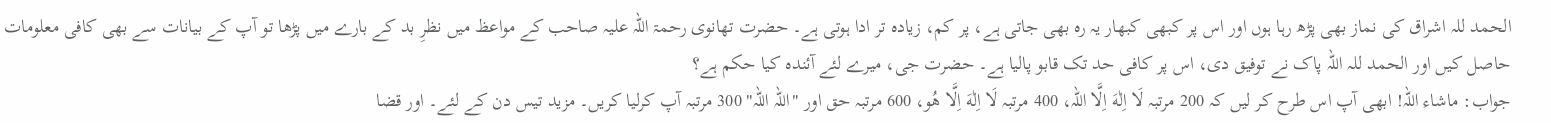الحمد للہ اشراق کی نماز بھی پڑھ رہا ہوں اور اس پر کبھی کبھار یہ رہ بھی جاتی ہے، پر کم، زیادہ تر ادا ہوتی ہے۔ حضرت تھانوی رحمۃ اللہ علیہ صاحب کے مواعظ میں نظرِ بد کے بارے میں پڑھا تو آپ کے بیانات سے بھی کافی معلومات حاصل کیں اور الحمد للہ اللہ پاک نے توفیق دی، اس پر کافی حد تک قابو پالیا ہے۔ حضرت جی، میرے لئے آئندہ کیا حکم ہے؟
جواب: ماشاء اللہ! ابھی آپ اس طرح کر لیں کہ 200 مرتبہ لَا اِلٰهَ اِلَّا اللہ، 400 مرتبہ لَا اِلٰهَ اِلَّا ھُو، 600 مرتبہ حق اور "اللہ اللہ" 300 مرتبہ آپ کرلیا کریں۔ مزید تیس دن کے لئے۔ اور قضا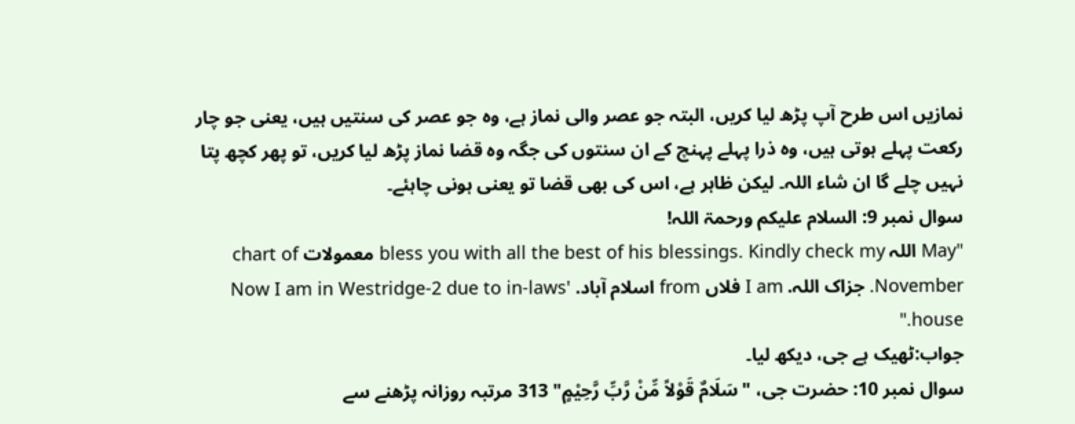نمازیں اس طرح آپ پڑھ لیا کریں، البتہ جو عصر والی نماز ہے، وہ جو عصر کی سنتیں ہیں، یعنی جو چار رکعت پہلے ہوتی ہیں، وہ ذرا پہلے پہنچ کے ان سنتوں کی جگہ وہ قضا نماز پڑھ لیا کریں، تو پھر کچھ پتا نہیں چلے گا ان شاء اللہ۔ لیکن ظاہر ہے، اس کی بھی قضا تو یعنی ہونی چاہئے۔
سوال نمبر 9: السلام علیکم ورحمۃ اللہ!
"May اللہ bless you with all the best of his blessings. Kindly check my معمولات chart of November. جزاک اللہ. I am فلاں from اسلام آباد. Now I am in Westridge-2 due to in-laws' house."
جواب:ٹھیک ہے جی، دیکھ لیا۔
سوال نمبر 10: حضرت جی، "سَلَامٌ قَوْلاً مِّنْ رَّبِّ رَّحِیْمٍ" 313 مرتبہ روزانہ پڑھنے سے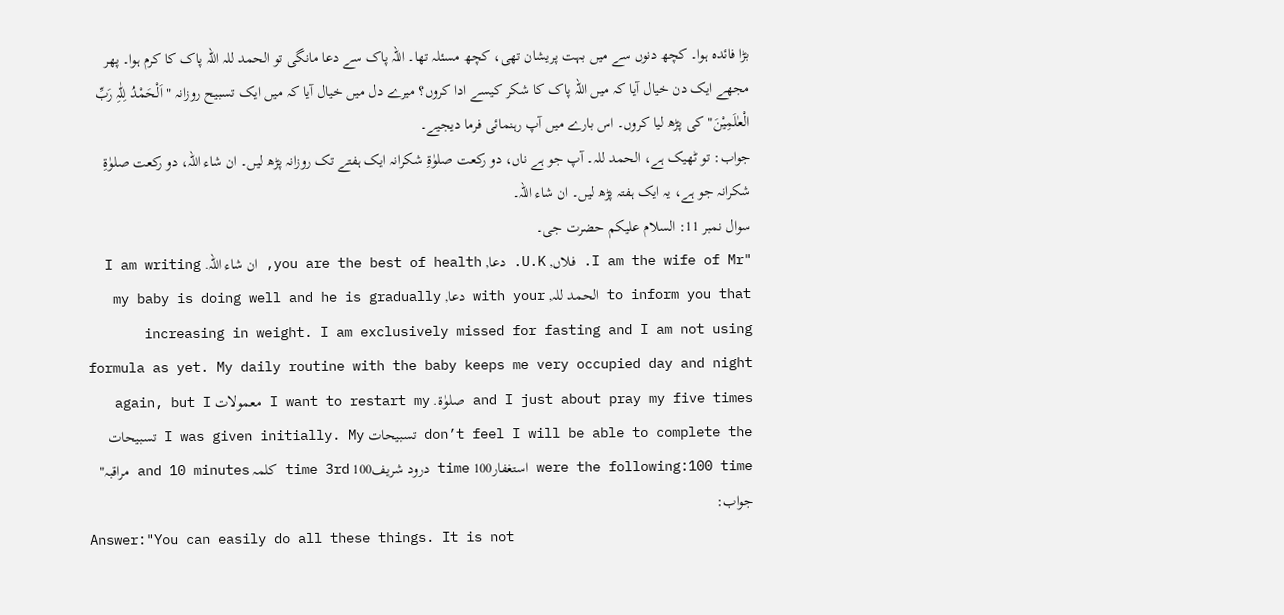بڑا فائدہ ہوا۔ کچھ دنوں سے میں بہت پریشان تھی، کچھ مسئلہ تھا۔ اللہ پاک سے دعا مانگی تو الحمد للہ اللہ پاک کا کرم ہوا۔ پھر مجھے ایک دن خیال آیا کہ میں اللہ پاک کا شکر کیسے ادا کروں؟ میرے دل میں خیال آیا کہ میں ایک تسبیح روزانہ "اَلْحَمْدُ لِلّٰہِ رَبِّ الْعٰلَمِیْنَ" کی پڑھ لیا کروں۔ اس بارے میں آپ رہنمائی فرما دیجیے۔
جواب: تو ٹھیک ہے، الحمد للہ۔ آپ جو ہے ناں، دو رکعت صلوٰۃِ شکرانہ ایک ہفتے تک روزانہ پڑھ لیں۔ ان شاء اللہ، دو رکعت صلوٰۃِ شکرانہ جو ہے، یہ ایک ہفتہ پڑھ لیں۔ ان شاء اللہ۔
سوال نمبر 11: السلام علیکم حضرت جی۔
"I am the wife of Mr. فلاں, U.K. دعا, you are the best of health, ان شاء اللہ. I am writing to inform you that الحمد للہ, with your دعا, my baby is doing well and he is gradually increasing in weight. I am exclusively missed for fasting and I am not using formula as yet. My daily routine with the baby keeps me very occupied day and night and I just about pray my five times صلوٰۃ. I want to restart my معمولات again, but I don’t feel I will be able to complete the تسبیحات I was given initially. My تسبیحات were the following:100 time استغفار100 time درود شریف100 time 3rd کلمہ and 10 minutes مراقبہ"
جواب:
Answer:"You can easily do all these things. It is not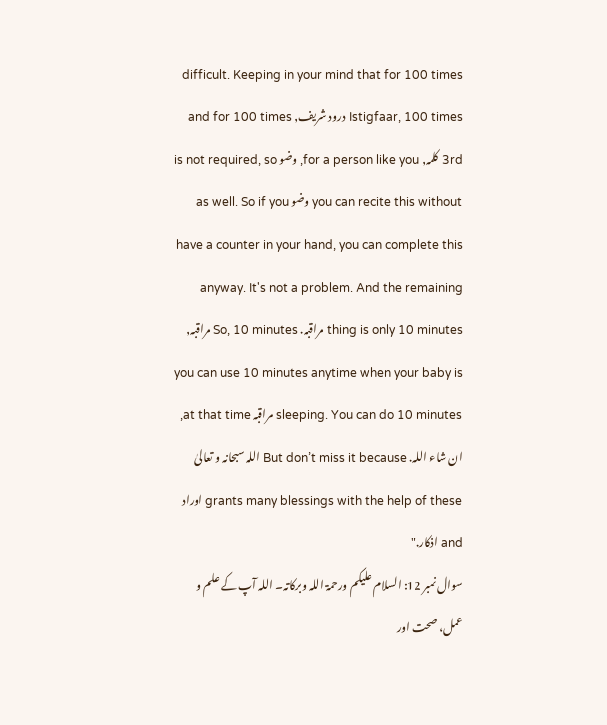difficult. Keeping in your mind that for 100 times Istigfaar, 100 times درود شریف, and for 100 times 3rd کلمہ, for a person like you, وضو is not required, so you can recite this without وضو as well. So if you have a counter in your hand, you can complete this anyway. It's not a problem. And the remaining thing is only 10 minutes مراقبہ. So, 10 minutes مراقبہ, you can use 10 minutes anytime when your baby is sleeping. You can do 10 minutes مراقبہ at that time, ان شاء اللہ. But don’t miss it because اللہ سبحانہ و تعالیٰ grants many blessings with the help of these اوراد and اذکار."
سوال نمبر 12: السلام علیکم ورحمۃ اللہ وبرکاتہ۔ اللہ آپ کے علم و عمل، صحت اور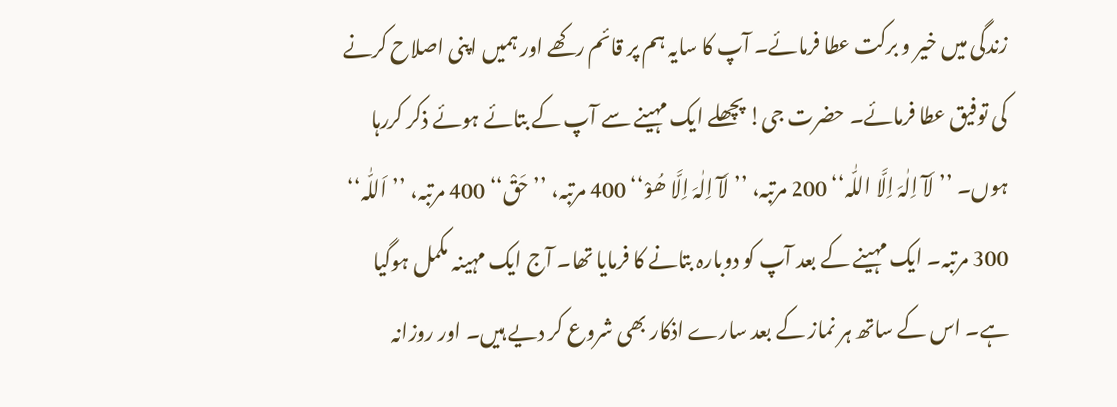زندگی میں خیر و برکت عطا فرمائے۔ آپ کا سایہ ہم پر قائم رکھے اور ہمیں اپنی اصلاح کرنے کی توفیق عطا فرمائے۔ حضرت جی! پچھلے ایک مہینے سے آپ کے بتائے ہوئے ذکر کررہا ہوں۔ ’’لَآ اِلٰہَ اِلَّا اللّٰہ‘‘ 200 مرتبہ، ’’لَآ اِلٰہَ اِلَّا ھُوْ‘‘ 400 مرتبہ، ’’حَقْ‘‘ 400 مرتبہ، ’’اَللّٰہ‘‘ 300 مرتبہ۔ ایک مہینے کے بعد آپ کو دوبارہ بتانے کا فرمایا تھا۔ آج ایک مہینہ مکمل ہوگیا ہے۔ اس کے ساتھ ہر نماز کے بعد سارے اذکار بھی شروع کر دیے ہیں۔ اور روزانہ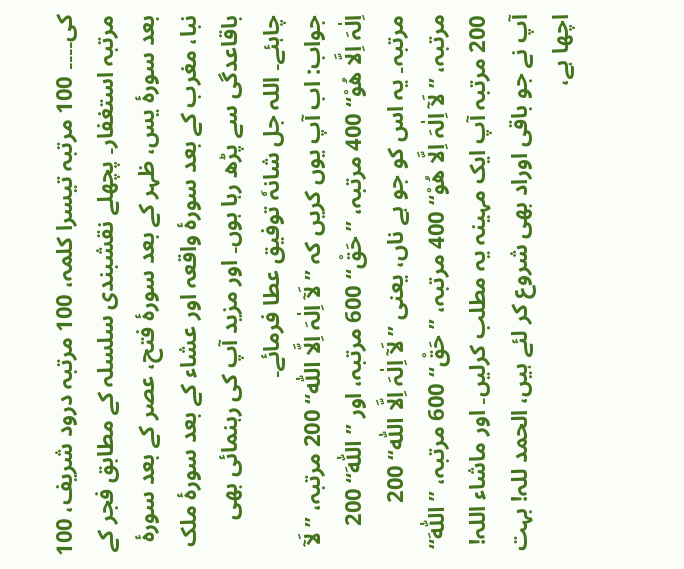کی۔۔۔۔ 100 مرتبہ تیسرا کلمہ، 100 مرتبہ درود شریف، 100 مرتبہ استغفار۔ پچھلے نقشبندی سلسلہ کے مطابق فجر کے بعد سورۂ یس، ظہر کے بعد سورۂ فتح، عصر کے بعد سورۂ نبا، مغرب کے بعد سورۂ واقعہ اور عشاء کے بعد سورۂ ملک باقاعدگی سے پڑھ رہا ہوں۔ اور مزید آپ کی رہنمائی بھی چاہئے۔ اللہ جل شانہٗ توفیق عطا فرمائے۔
جواب: اب آپ یوں کریں کہ ’’لَآ اِلٰہَ اِلَّا اللّٰہ‘‘ 200 مرتبہ، ’’لَآ اِلٰہَ اِلَّا ھُوْ‘‘ 400 مرتبہ، ’’حَقْ‘‘ 600 مرتبہ، اور ’’اَللّٰہ‘‘ 200 مرتبہ۔ یہ اس کو جو ہے ناں، یعنی ’’لَآ اِلٰہَ اِلَّا اللّٰہ‘‘ 200 مرتبہ، ’’لَآ اِلٰہَ اِلَّا ھُوْ‘‘ 400 مرتبہ، ’’حَقْ‘‘ 600 مرتبہ، ’’اَللّٰہ‘‘ 200 مرتبہ آپ ایک مہینہ یہ مطلب کرلیں۔ اور ماشاء اللہ! آپ نے جو باقی اوراد بھی شروع کر لئے ہیں، الحمد للہ! بہت اچھا ہے،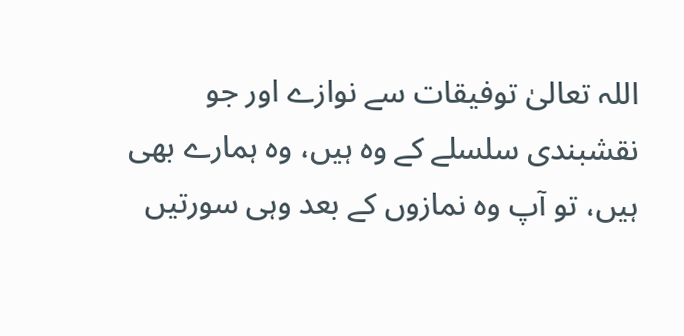اللہ تعالیٰ توفیقات سے نوازے اور جو نقشبندی سلسلے کے وہ ہیں، وہ ہمارے بھی ہیں، تو آپ وہ نمازوں کے بعد وہی سورتیں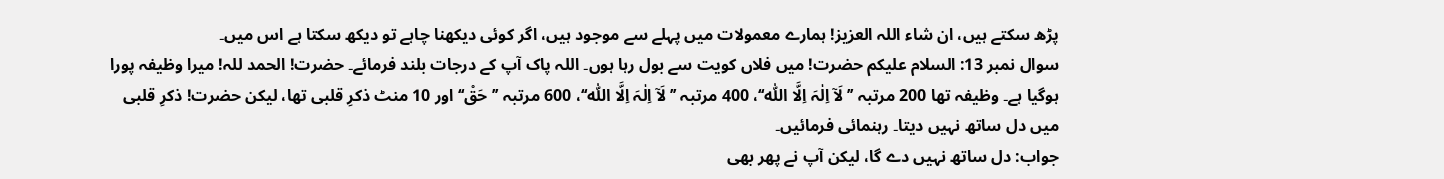پڑھ سکتے ہیں، ان شاء اللہ العزیز! ہمارے معمولات میں پہلے سے موجود ہیں، اگر کوئی دیکھنا چاہے تو دیکھ سکتا ہے اس میں۔
سوال نمبر 13: السلام علیکم حضرت! میں فلاں کویت سے بول رہا ہوں۔ اللہ پاک آپ کے درجات بلند فرمائے۔ حضرت! الحمد للہ! میرا وظیفہ پورا ہوگیا ہے۔ وظیفہ تھا 200 مرتبہ ’’لَآ اِلٰہَ اِلَّا اللّٰہ‘‘، 400 مرتبہ ’’لَآ اِلٰہَ اِلَّا اللّٰہ‘‘، 600 مرتبہ ’’حَقْ‘‘ اور 10 منٹ ذکرِ قلبی تھا، لیکن حضرت! ذکرِ قلبی میں دل ساتھ نہیں دیتا۔ رہنمائی فرمائیں۔
جواب: دل ساتھ نہیں دے گا، لیکن آپ نے پھر بھی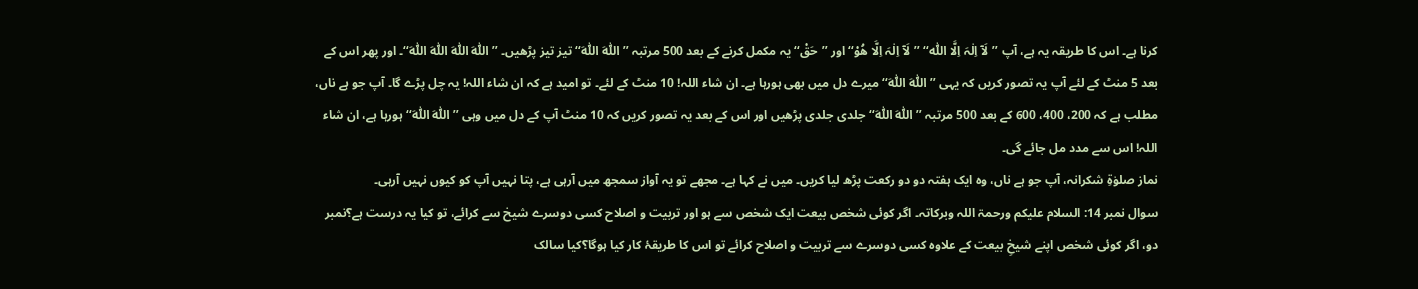کرنا ہے۔ اس کا طریقہ یہ ہے، آپ ’’لَآ اِلٰہَ اِلَّا اللّٰہ‘‘ ’’لَآ اِلٰہَ اِلَّا ھُوْ‘‘ اور ’’حَقْ‘‘ یہ مکمل کرنے کے بعد 500 مرتبہ ’’اَللّٰہ اَللّٰہ‘‘ تیز تیز پڑھیں۔ ’’اَللّٰہ اَللّٰہ اَللّٰہ اَللّٰہ‘‘۔ اور پھر اس کے بعد 5 منٹ کے لئے آپ یہ تصور کریں کہ یہی ’’اَللّٰہ اَللّٰہ‘‘ میرے دل میں بھی ہورہا ہے۔ ان شاء اللہ! 10 منٹ کے لئے۔ تو امید ہے کہ ان شاء اللہ! یہ چل پڑے گا۔ آپ جو ہے ناں، مطلب ہے کہ 200، 400، 600 کے بعد 500 مرتبہ ’’اَللّٰہ اَللّٰہ‘‘ جلدی جلدی پڑھیں اور اس کے بعد یہ تصور کریں کہ 10 منٹ آپ کے دل میں وہی ’’اَللّٰہ اَللّٰہ‘‘ ہورہا ہے، ان شاء اللہ! اس سے مدد مل جائے گی۔
نماز صلوٰۃِ شکرانہ، آپ جو ہے ناں، وہ ایک ہفتہ دو دو رکعت پڑھ لیا کریں۔ میں نے کہا ہے۔ مجھے تو یہ آواز سمجھ میں آرہی ہے، پتا نہیں آپ کو کیوں نہیں آرہی۔
سوال نمبر 14: السلام علیکم ورحمۃ اللہ وبرکاتہ۔ اگر کوئی شخص بیعت ایک شخص سے ہو اور تربیت و اصلاح کسی دوسرے شیخ سے کرائے، تو کیا یہ درست ہے؟نمبر دو، اگر کوئی شخص اپنے شیخِ بیعت کے علاوہ کسی دوسرے سے تربیت و اصلاح کرائے تو اس کا طریقۂ کار کیا ہوگا؟کیا سالک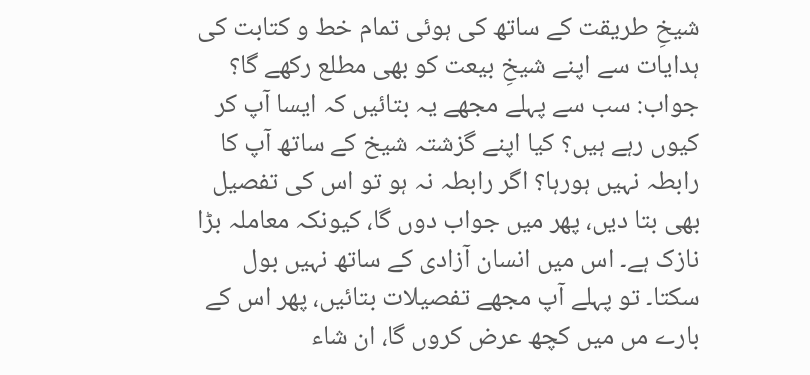شیخِ طریقت کے ساتھ کی ہوئی تمام خط و کتابت کی ہدایات سے اپنے شیخِ بیعت کو بھی مطلع رکھے گا؟
جواب: سب سے پہلے مجھے یہ بتائیں کہ ایسا آپ کر کیوں رہے ہیں؟ کیا اپنے گزشتہ شیخ کے ساتھ آپ کا رابطہ نہیں ہورہا؟ اگر رابطہ نہ ہو تو اس کی تفصیل بھی بتا دیں، پھر میں جواب دوں گا، کیونکہ معاملہ بڑا نازک ہے۔ اس میں انسان آزادی کے ساتھ نہیں بول سکتا۔ تو پہلے آپ مجھے تفصیلات بتائیں، پھر اس کے بارے مں میں کچھ عرض کروں گا، ان شاء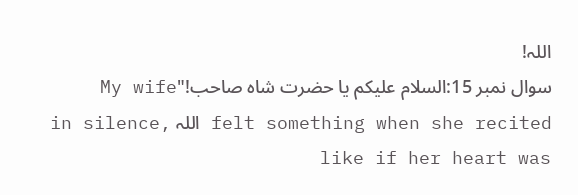اللہ!
سوال نمبر 15:السلام علیکم یا حضرت شاہ صاحب!"My wife felt something when she recited اللہ in silence, like if her heart was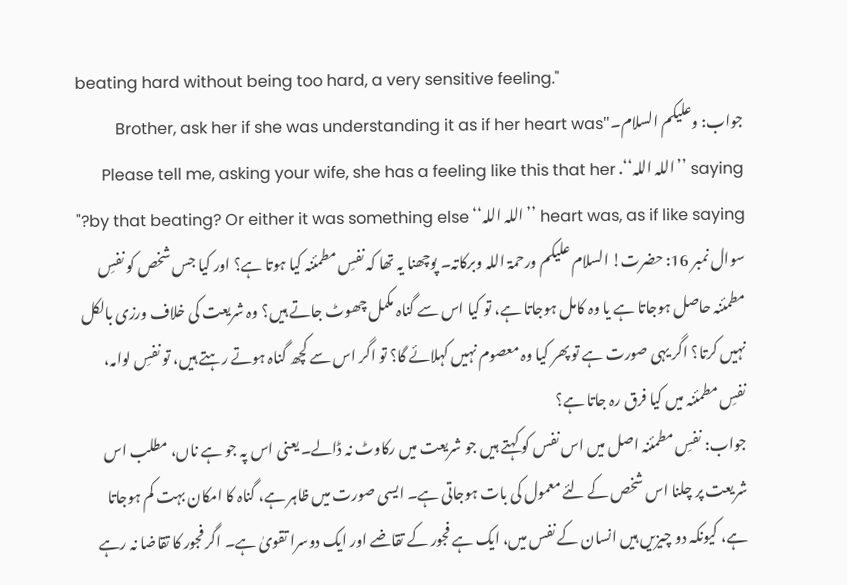beating hard without being too hard, a very sensitive feeling."
جواب: وعلیکم السلام۔"Brother, ask her if she was understanding it as if her heart was saying ’’اللہ اللہ‘‘. Please tell me, asking your wife, she has a feeling like this that her heart was, as if like saying ’’اللہ اللہ‘‘ by that beating? Or either it was something else?"
سوال نمبر 16: حضرت! السلام علیکم ورحمۃ اللہ وبرکاتہ۔ پوچھنا یہ تھا کہ نفسِ مطمئنہ کیا ہوتا ہے؟ اور کیا جس شخص کو نفسِ مطمئنہ حاصل ہوجاتا ہے یا وہ کامل ہوجاتا ہے، تو کیا اس سے گناہ مکمل چھوٹ جاتے ہیں؟ وہ شریعت کی خلاف ورزی بالکل نہیں کرتا؟ اگر یہی صورت ہے تو پھر کیا وہ معصوم نہیں کہلائے گا؟ تو اگر اس سے کچھ گناہ ہوتے رہتے ہیں، تو نفسِ لوامہ، نفسِ مطمئنہ میں کیا فرق رہ جاتا ہے؟
جواب: نفسِ مطمئنہ اصل میں اس نفس کو کہتے ہیں جو شریعت میں رکاوٹ نہ ڈالے۔ یعنی اس پہ جو ہے ناں، مطلب اس شریعت پر چلنا اس شخص کے لئے معمول کی بات ہوجاتی ہے۔ ایسی صورت میں ظاہر ہے، گناہ کا امکان بہت کم ہوجاتا ہے، کیونکہ دو چیزیں ہیں انسان کے نفس میں، ایک ہے فجور کے تقاضے اور ایک دوسرا تقویٰ ہے۔ اگر فجور کا تقاضا نہ رہے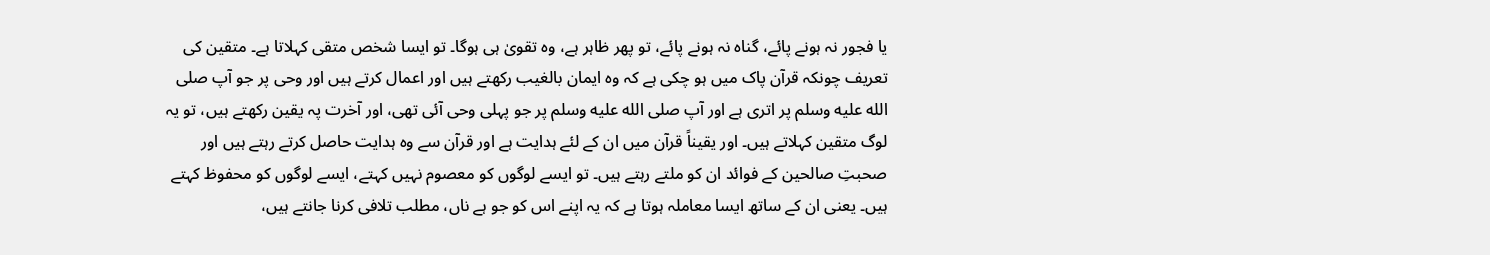یا فجور نہ ہونے پائے، گناہ نہ ہونے پائے، تو پھر ظاہر ہے، وہ تقویٰ ہی ہوگا۔ تو ایسا شخص متقی کہلاتا ہے۔ متقین کی تعریف چونکہ قرآن پاک میں ہو چکی ہے کہ وہ ایمان بالغیب رکھتے ہیں اور اعمال کرتے ہیں اور وحی پر جو آپ صلى الله عليه وسلم پر اتری ہے اور آپ صلى الله عليه وسلم پر جو پہلی وحی آئی تھی، اور آخرت پہ یقین رکھتے ہیں، تو یہ لوگ متقین کہلاتے ہیں۔ اور یقیناً قرآن میں ان کے لئے ہدایت ہے اور قرآن سے وہ ہدایت حاصل کرتے رہتے ہیں اور صحبتِ صالحین کے فوائد ان کو ملتے رہتے ہیں۔ تو ایسے لوگوں کو معصوم نہیں کہتے، ایسے لوگوں کو محفوظ کہتے ہیں۔ یعنی ان کے ساتھ ایسا معاملہ ہوتا ہے کہ یہ اپنے اس کو جو ہے ناں، مطلب تلافی کرنا جانتے ہیں،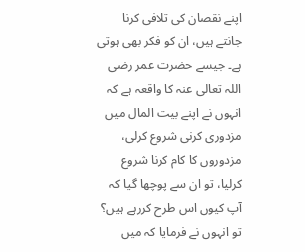اپنے نقصان کی تلافی کرنا جانتے ہیں، ان کو فکر بھی ہوتی ہے۔ جیسے حضرت عمر رضی اللہ تعالی عنہ کا واقعہ ہے کہ انہوں نے اپنے بیت المال میں مزدوری کرنی شروع کرلی، مزدوروں کا کام کرنا شروع کرلیا، تو ان سے پوچھا گیا کہ آپ کیوں اس طرح کررہے ہیں؟ تو انہوں نے فرمایا کہ میں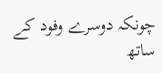چونکہ دوسرے وفود کے ساتھ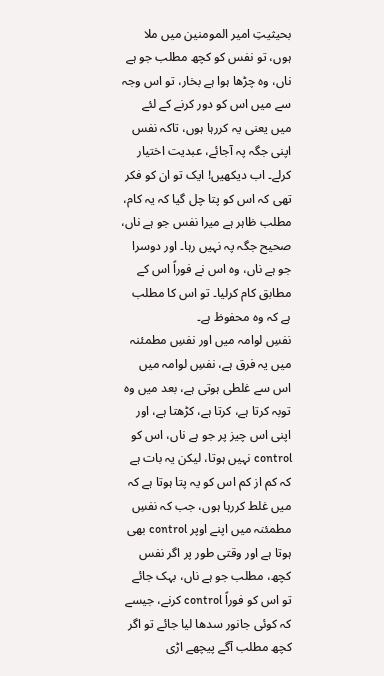بحیثیتِ امیر المومنین میں ملا ہوں، تو نفس کو کچھ مطلب جو ہے ناں، وہ چڑھا ہوا ہے بخار، تو اس وجہ سے میں اس کو دور کرنے کے لئے میں یعنی یہ کررہا ہوں، تاکہ نفس اپنی جگہ پہ آجائے، عبدیت اختیار کرلے۔ اب دیکھیں! ایک تو ان کو فکر تھی کہ اس کو پتا چل گیا کہ یہ کام، مطلب ظاہر ہے میرا نفس جو ہے ناں، صحیح جگہ پہ نہیں رہا۔ اور دوسرا جو ہے ناں، وہ اس نے فوراً اس کے مطابق کام کرلیا۔ تو اس کا مطلب ہے کہ وہ محفوظ ہے۔
نفسِ لوامہ میں اور نفسِ مطمئنہ میں یہ فرق ہے، نفسِ لوامہ میں اس سے غلطی ہوتی ہے، بعد میں وہ توبہ کرتا ہے، کرتا ہے، کڑھتا ہے، اور اپنی اس چیز پر جو ہے ناں، اس کو control نہیں ہوتا، لیکن یہ بات ہے کہ کم از کم اس کو یہ پتا ہوتا ہے کہ میں غلط کررہا ہوں، جب کہ نفسِ مطمئنہ میں اپنے اوپر control بھی ہوتا ہے اور وقتی طور پر اگر نفس کچھ، مطلب جو ہے ناں، بہک جائے تو اس کو فوراً control کرنے، جیسے کہ کوئی جانور سدھا لیا جائے تو اگر کچھ مطلب آگے پیچھے اڑی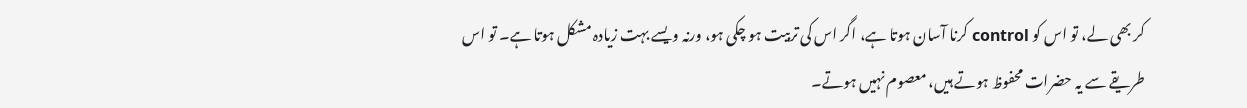کر بھی لے، تو اس کو control کرنا آسان ہوتا ہے، اگر اس کی تربیت ہو چکی ہو، ورنہ ویسے بہت زیادہ مشکل ہوتا ہے۔ تو اس طریقے سے یہ حضرات محفوظ ہوتے ہیں، معصوم نہیں ہوتے۔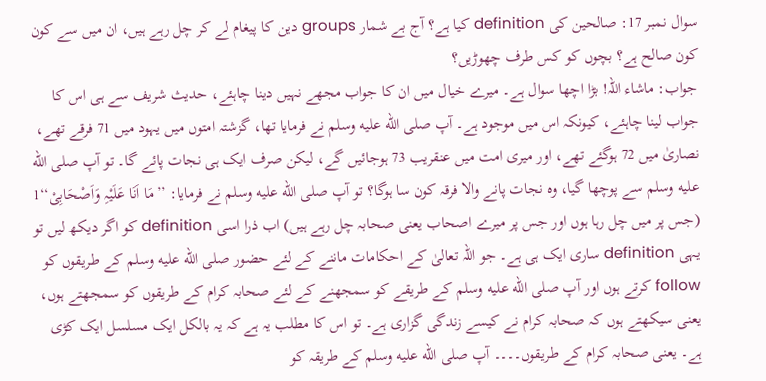سوال نمبر 17: صالحین کی definition کیا ہے؟ آج بے شمار groups دین کا پیغام لے کر چل رہے ہیں، ان میں سے کون کون صالح ہے؟ بچوں کو کس طرف چھوڑیں؟
جواب: ماشاء اللہ! بڑا اچھا سوال ہے۔ میرے خیال میں ان کا جواب مجھے نہیں دینا چاہئے، حدیث شریف سے ہی اس کا جواب لینا چاہئے، کیونکہ اس میں موجود ہے۔ آپ صلى الله عليه وسلم نے فرمایا تھا، گزشتہ امتوں میں یہود میں 71 فرقے تھے، نصاریٰ میں 72 ہوگئے تھے، اور میری امت میں عنقریب 73 ہوجائیں گے، لیکن صرف ایک ہی نجات پائے گا۔ تو آپ صلى الله عليه وسلم سے پوچھا گیا، وہ نجات پانے والا فرقہ کون سا ہوگا؟ تو آپ صلى الله عليه وسلم نے فرمایا: ’’مَا اَنَا عَلَیْہِ وَاَصْحَابِیْ‘‘1 (جس پر میں چل رہا ہوں اور جس پر میرے اصحاب یعنی صحابہ چل رہے ہیں) اب ذرا اسی definition کو اگر دیکھ لیں تو یہی definition ساری ایک ہی ہے۔ جو اللہ تعالیٰ کے احکامات ماننے کے لئے حضور صلى الله عليه وسلم کے طریقوں کو follow کرتے ہوں اور آپ صلى الله عليه وسلم کے طریقے کو سمجھنے کے لئے صحابہ کرام کے طریقوں کو سمجھتے ہوں، یعنی سیکھتے ہوں کہ صحابہ کرام نے کیسے زندگی گزاری ہے۔ تو اس کا مطلب یہ ہے کہ یہ بالکل ایک مسلسل ایک کڑی ہے۔ یعنی صحابہ کرام کے طریقوں۔۔۔۔ آپ صلى الله عليه وسلم کے طریقہ کو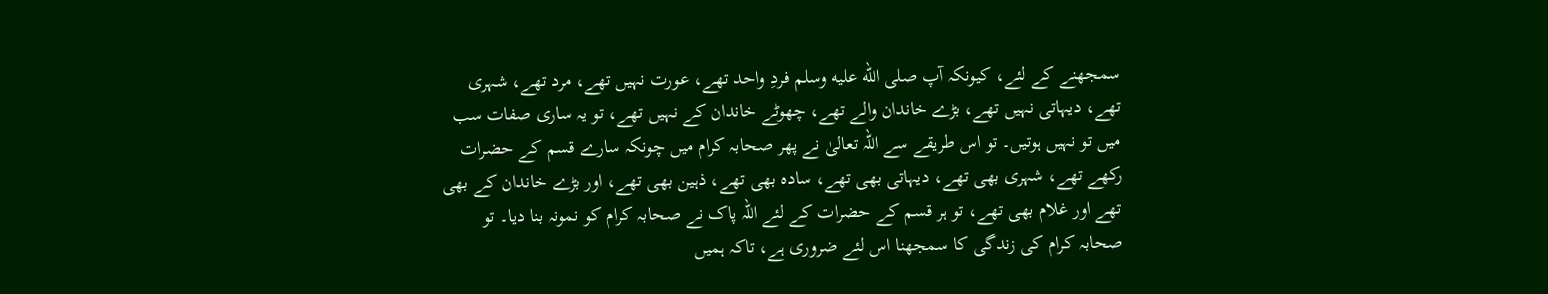سمجھنے کے لئے، کیونکہ آپ صلى الله عليه وسلم فردِ واحد تھے، عورت نہیں تھے، مرد تھے، شہری تھے، دیہاتی نہیں تھے، بڑے خاندان والے تھے، چھوٹے خاندان کے نہیں تھے، تو یہ ساری صفات سب میں تو نہیں ہوتیں۔ تو اس طریقے سے اللہ تعالیٰ نے پھر صحابہ کرام میں چونکہ سارے قسم کے حضرات رکھے تھے، شہری بھی تھے، دیہاتی بھی تھے، سادہ بھی تھے، ذہین بھی تھے، اور بڑے خاندان کے بھی تھے اور غلام بھی تھے، تو ہر قسم کے حضرات کے لئے اللہ پاک نے صحابہ کرام کو نمونہ بنا دیا۔ تو صحابہ کرام کی زندگی کا سمجھنا اس لئے ضروری ہے، تاکہ ہمیں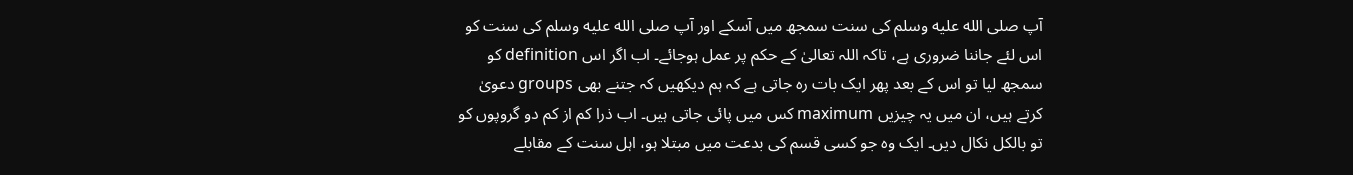آپ صلى الله عليه وسلم کی سنت سمجھ میں آسکے اور آپ صلى الله عليه وسلم کی سنت کو اس لئے جاننا ضروری ہے، تاکہ اللہ تعالیٰ کے حکم پر عمل ہوجائے۔ اب اگر اس definition کو سمجھ لیا تو اس کے بعد پھر ایک بات رہ جاتی ہے کہ ہم دیکھیں کہ جتنے بھی groups دعویٰ کرتے ہیں، ان میں یہ چیزیں maximum کس میں پائی جاتی ہیں۔ اب ذرا کم از کم دو گروپوں کو تو بالکل نکال دیں۔ ایک وہ جو کسی قسم کی بدعت میں مبتلا ہو، اہل سنت کے مقابلے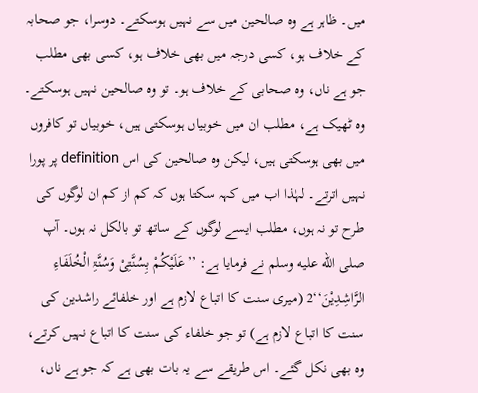میں۔ ظاہر ہے وہ صالحین میں سے نہیں ہوسکتے۔ دوسرا، جو صحابہ کے خلاف ہو، کسی درجہ میں بھی خلاف ہو، کسی بھی مطلب جو ہے ناں، وہ صحابی کے خلاف ہو۔ تو وہ صالحین نہیں ہوسکتے۔ وہ ٹھیک ہے، مطلب ان میں خوبیاں ہوسکتی ہیں، خوبیاں تو کافروں میں بھی ہوسکتی ہیں، لیکن وہ صالحین کی اس definition پر پورا نہیں اترتے۔ لہٰذا اب میں کہہ سکتا ہوں کہ کم از کم ان لوگوں کی طرح تو نہ ہوں، مطلب ایسے لوگوں کے ساتھ تو بالکل نہ ہوں۔ آپ صلى الله عليه وسلم نے فرمایا ہے: ’’عَلَیْکُمْ بِسُنَّتِیْ وَسُنَّۃِ الْخُلَفَاءِ الرَّاشِدِیْنَ‘‘2 (میری سنت کا اتباع لازم ہے اور خلفائے راشدین کی سنت کا اتباع لازم ہے) تو جو خلفاء کی سنت کا اتباع نہیں کرتے، وہ بھی نکل گئے۔ اس طریقے سے یہ بات بھی ہے کہ جو ہے ناں،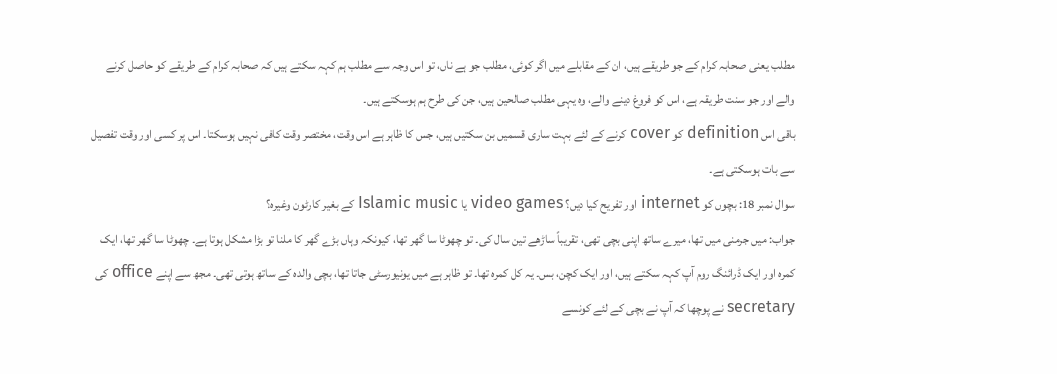مطلب یعنی صحابہ کرام کے جو طریقے ہیں، ان کے مقابلے میں اگر کوئی، مطلب جو ہے ناں، تو اس وجہ سے مطلب ہم کہہ سکتے ہیں کہ صحابہ کرام کے طریقے کو حاصل کرنے والے اور جو سنت طریقہ ہے، اس کو فروغ دینے والے، وہ یہی مطلب صالحین ہیں، جن کی طرح ہم ہوسکتے ہیں۔
باقی اس definition کو cover کرنے کے لئے بہت ساری قسمیں بن سکتیں ہیں، جس کا ظاہر ہے اس وقت، مختصر وقت کافی نہیں ہوسکتا۔ اس پر کسی اور وقت تفصیل سے بات ہوسکتی ہے۔
سوال نمبر 18: بچوں کو internet اور تفریح کیا دیں؟ video games یا Islamic music کے بغیر کارٹون وغیرہ؟
جواب: میں جرمنی میں تھا، میرے ساتھ اپنی بچی تھی، تقریباً ساڑھے تین سال کی۔ تو چھوٹا سا گھر تھا، کیونکہ وہاں بڑے گھر کا ملنا تو بڑا مشکل ہوتا ہے۔ چھوٹا سا گھر تھا، ایک کمرہ اور ایک ڈرائنگ روم آپ کہہ سکتے ہیں، اور ایک کچن، بس۔ یہ کل کمرہ تھا۔ تو ظاہر ہے میں یونیورسٹی جاتا تھا، بچی والدہ کے ساتھ ہوتی تھی۔ مجھ سے اپنے office کی secretary نے پوچھا کہ آپ نے بچی کے لئے کونسے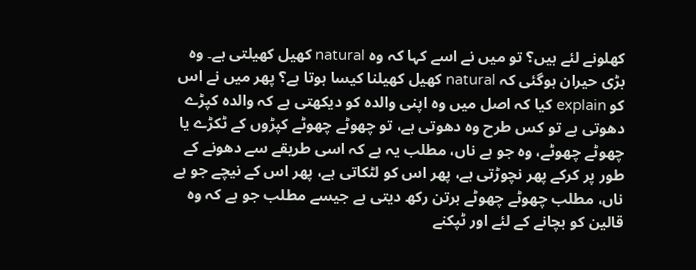کھلونے لئے ہیں؟ تو میں نے اسے کہا کہ وہ natural کھیل کھیلتی ہے۔ وہ بڑی حیران ہوگئی کہ natural کھیل کھیلنا کیسا ہوتا ہے؟ پھر میں نے اس کو explain کیا کہ اصل میں وہ اپنی والدہ کو دیکھتی ہے کہ والدہ کپڑے دھوتی ہے تو کس طرح وہ دھوتی ہے، تو چھوٹے چھوٹے کپڑوں کے ٹکڑے یا چھوٹے چھوٹے، وہ جو ہے ناں، مطلب یہ ہے کہ اسی طریقے سے دھونے کے طور پر کرکے پھر نچوڑتی ہے، پھر اس کو لٹکاتی ہے، پھر اس کے نیچے جو ہے ناں، مطلب چھوٹے چھوٹے برتن رکھ دیتی ہے جیسے مطلب جو ہے کہ وہ قالین کو بچانے کے لئے اور ٹپکنے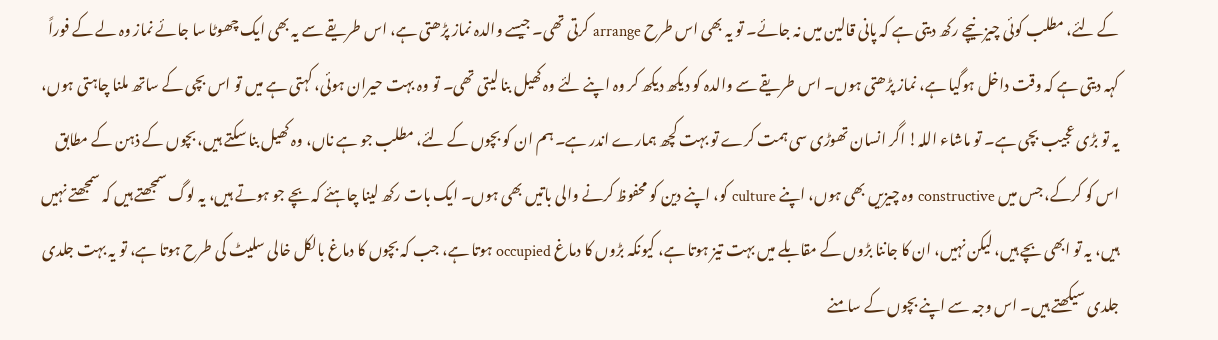کے لئے، مطلب کوئی چیز نیچے رکھ دیتی ہے کہ پانی قالین میں نہ جائے۔ تو یہ بھی اس طرح arrange کرتی تھی۔ جیسے والدہ نماز پڑھتی ہے، اس طریقے سے یہ بھی ایک چھوٹا سا جائے نماز وہ لے کے فوراً کہہ دیتی ہے کہ وقت داخل ہوگیا ہے، نماز پڑھتی ہوں۔ اس طریقے سے والدہ کو دیکھ دیکھ کر وہ اپنے لئے وہ کھیل بنا لیتی تھی۔ تو وہ بہت حیران ہوئی، کہتی ہے میں تو اس بچی کے ساتھ ملنا چاہتی ہوں، یہ تو بڑی عجیب بچی ہے۔ تو ماشاء اللہ! اگر انسان تھوڑی سی ہمت کرے تو بہت کچھ ہمارے اندر ہے۔ ہم ان کو بچوں کے لئے، مطلب جو ہے ناں، وہ کھیل بنا سکتے ہیں، بچوں کے ذہن کے مطابق اس کو کرکے، جس میں constructive وہ چیزیں بھی ہوں، اپنے culture کو، اپنے دین کو محفوظ کرنے والی باتیں بھی ہوں۔ ایک بات رکھ لینا چاہئے کہ بچے جو ہوتے ہیں، یہ لوگ سمجھتے ہیں کہ سمجھتے نہیں ہیں، یہ تو ابھی بچے ہیں، لیکن نہیں، ان کا جاننا بڑوں کے مقابلے میں بہت تیز ہوتا ہے، کیونکہ بڑوں کا دماغ occupied ہوتا ہے، جب کہ بچوں کا دماغ بالکل خالی سلیٹ کی طرح ہوتا ہے، تو یہ بہت جلدی جلدی سیکھتے ہیں۔ اس وجہ سے اپنے بچوں کے سامنے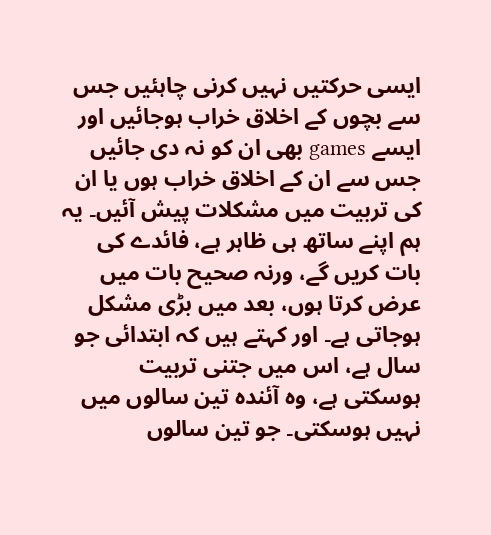ایسی حرکتیں نہیں کرنی چاہئیں جس سے بچوں کے اخلاق خراب ہوجائیں اور ایسے games بھی ان کو نہ دی جائیں جس سے ان کے اخلاق خراب ہوں یا ان کی تربیت میں مشکلات پیش آئیں۔ یہ ہم اپنے ساتھ ہی ظاہر ہے، فائدے کی بات کریں گے، ورنہ صحیح بات میں عرض کرتا ہوں، بعد میں بڑی مشکل ہوجاتی ہے۔ اور کہتے ہیں کہ ابتدائی جو سال ہے، اس میں جتنی تربیت ہوسکتی ہے، وہ آئندہ تین سالوں میں نہیں ہوسکتی۔ جو تین سالوں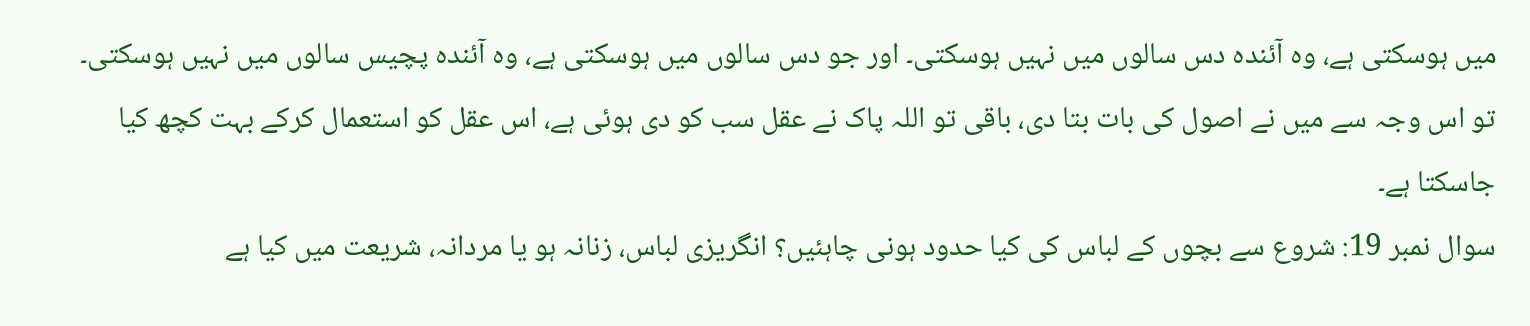میں ہوسکتی ہے، وہ آئندہ دس سالوں میں نہیں ہوسکتی۔ اور جو دس سالوں میں ہوسکتی ہے، وہ آئندہ پچیس سالوں میں نہیں ہوسکتی۔ تو اس وجہ سے میں نے اصول کی بات بتا دی، باقی تو اللہ پاک نے عقل سب کو دی ہوئی ہے، اس عقل کو استعمال کرکے بہت کچھ کیا جاسکتا ہے۔
سوال نمبر 19: شروع سے بچوں کے لباس کی کیا حدود ہونی چاہئیں؟ انگریزی لباس، زنانہ ہو یا مردانہ، شریعت میں کیا ہے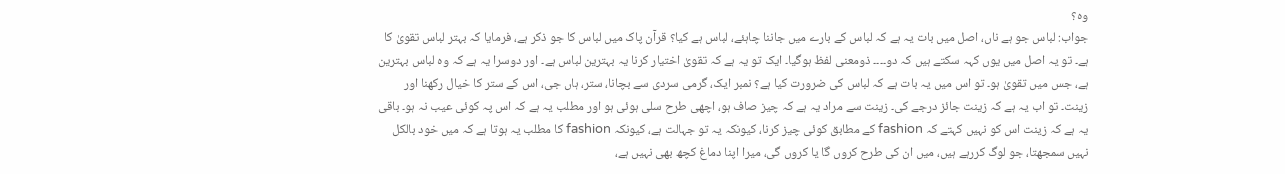وہ؟
جواب: لباس جو ہے ناں، اصل میں بات یہ ہے کہ لباس کے بارے میں جاننا چاہئے، لباس ہے کیا؟ قرآن پاک میں لباس کا جو ذکر ہے، فرمایا کہ بہتر لباس تقویٰ کا ہے۔ تو یہ اصل میں یوں کہہ سکتے ہیں کہ دو۔۔۔۔ ذومعنی لفظ ہوگیا۔ ایک تو یہ ہے کہ تقویٰ اختیار کرنا یہ بہترین لباس ہے۔ اور دوسرا یہ ہے کہ وہ لباس بہترین ہے، جس میں تقویٰ ہو۔ تو اس میں یہ بات ہے کہ لباس کی ضرورت کیا ہے؟ نمبر ایک، گرمی سردی سے بچانا، ستر، ہاں جی، اس کے ستر کا خیال رکھنا اور زینت۔ تو اب یہ ہے کہ زینت جائز درجے کی۔ زینت سے مراد یہ ہے کہ چیز صاف ہو، اچھی طرح سلی ہوئی ہو اور مطلب یہ ہے کہ اس پہ کوئی عیب نہ ہو۔ باقی یہ ہے کہ زینت اس کو نہیں کہتے کہ fashion کے مطابق کوئی چیز کرنا، کیونکہ یہ تو جہالت ہے، کیونکہ fashion کا مطلب یہ ہوتا ہے کہ میں خود بالکل نہیں سمجھتا، جو لوگ کررہے ہیں، میں ان کی طرح کروں گا یا کروں گی، میرا اپنا دماغ کچھ بھی نہیں ہے،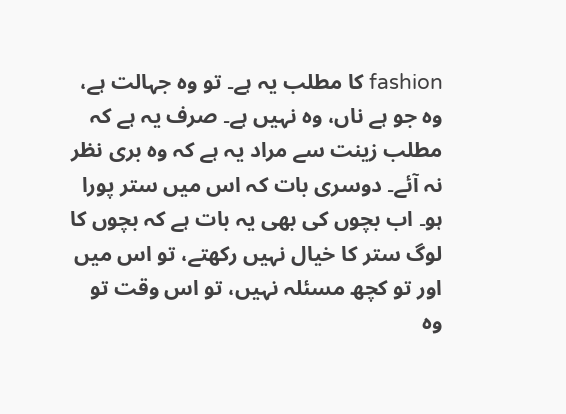fashion کا مطلب یہ ہے۔ تو وہ جہالت ہے، وہ جو ہے ناں، وہ نہیں ہے۔ صرف یہ ہے کہ مطلب زینت سے مراد یہ ہے کہ وہ بری نظر نہ آئے۔ دوسری بات کہ اس میں ستر پورا ہو۔ اب بچوں کی بھی یہ بات ہے کہ بچوں کا لوگ ستر کا خیال نہیں رکھتے، تو اس میں اور تو کچھ مسئلہ نہیں، تو اس وقت تو وہ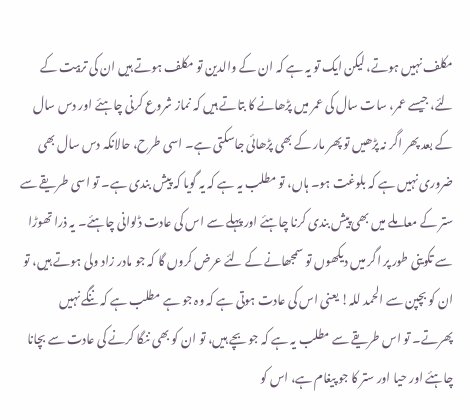مکلف نہیں ہوتے، لیکن ایک تو یہ ہے کہ ان کے والدین تو مکلف ہوتے ہیں ان کی تربیت کے لئے، جیسے عمر، سات سال کی عمر میں پڑھانے کا بتاتے ہیں کہ نماز شروع کرنی چاہئے اور دس سال کے بعد پھر اگر نہ پڑھیں تو پھر مار کے بھی پڑھائی جاسکتی ہے۔ اسی طرح، حالانکہ دس سال بھی ضروری نہیں ہے کہ بلوغت ہو۔ ہاں، تو مطلب یہ ہے کہ یہ گویا کہ پیش بندی ہے۔ تو اسی طریقے سے ستر کے معاملے میں بھی پیش بندی کرنا چاہئے اور پہلے سے اس کی عادت ڈلوانی چاہئے۔ یہ ذرا تھوڑا سے تکوینی طور پر اگر میں دیکھوں تو سمجھانے کے لئے عرض کروں گا کہ جو مادر زاد ولی ہوتے ہیں، تو ان کو بچپن سے الحمد للہ! یعنی اس کی عادت ہوتی ہے کہ وہ جو ہے مطلب ہے کہ ننگے نہیں پھرتے۔ تو اس طریقے سے مطلب یہ ہے کہ جو بچے ہیں، تو ان کو بھی ننگا کرنے کی عادت سے بچانا چاہئے اور حیا اور ستر کا جو پیغام ہے، اس کو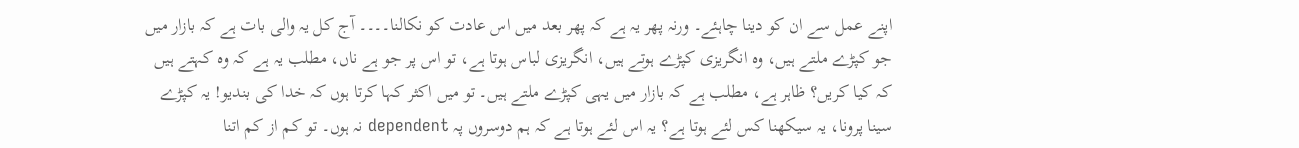اپنے عمل سے ان کو دینا چاہئے۔ ورنہ پھر یہ ہے کہ پھر بعد میں اس عادت کو نکالنا۔۔۔۔ آج کل یہ والی بات ہے کہ بازار میں جو کپڑے ملتے ہیں، وہ انگریزی کپڑے ہوتے ہیں، انگریزی لباس ہوتا ہے، تو اس پر جو ہے ناں، مطلب یہ ہے کہ وہ کہتے ہیں کہ کیا کریں؟ ظاہر ہے، مطلب ہے کہ بازار میں یہی کپڑے ملتے ہیں۔ تو میں اکثر کہا کرتا ہوں کہ خدا کی بندیو! یہ کپڑے سینا پرونا، یہ سیکھنا کس لئے ہوتا ہے؟ یہ اس لئے ہوتا ہے کہ ہم دوسروں پہ dependent نہ ہوں۔ تو کم از کم اتنا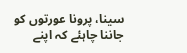سینا، پرونا عورتوں کو جاننا چاہئے کہ اپنے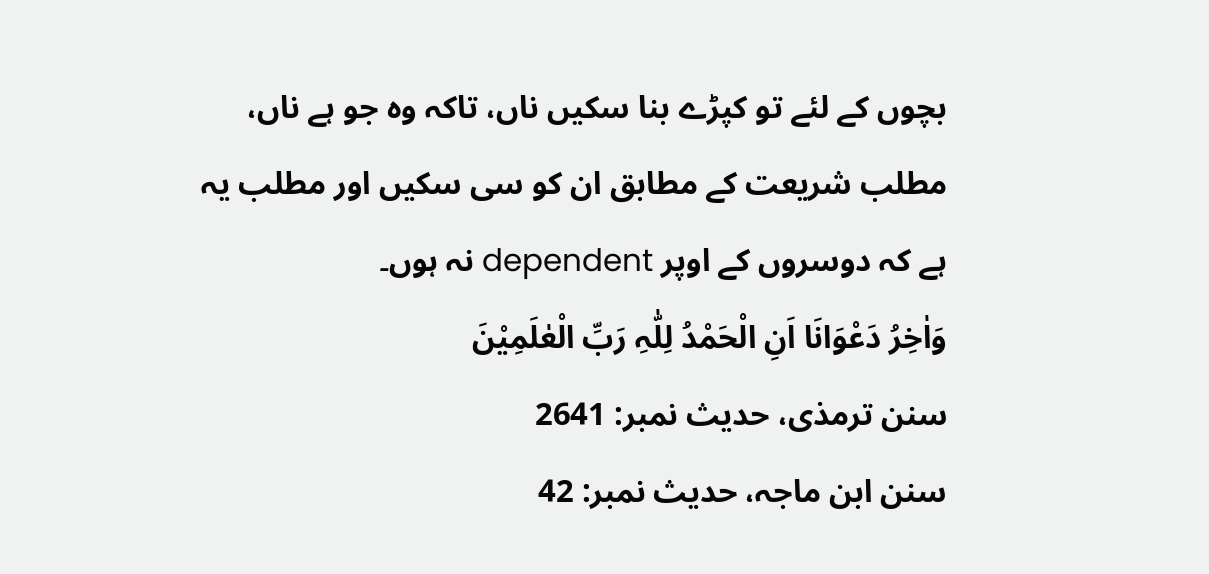بچوں کے لئے تو کپڑے بنا سکیں ناں، تاکہ وہ جو ہے ناں، مطلب شریعت کے مطابق ان کو سی سکیں اور مطلب یہ ہے کہ دوسروں کے اوپر dependent نہ ہوں۔
وَاٰخِرُ دَعْوَانَا اَنِ الْحَمْدُ لِلّٰہِ رَبِّ الْعٰلَمِیْنَ
سنن ترمذی، حدیث نمبر: 2641
سنن ابن ماجہ، حدیث نمبر: 42